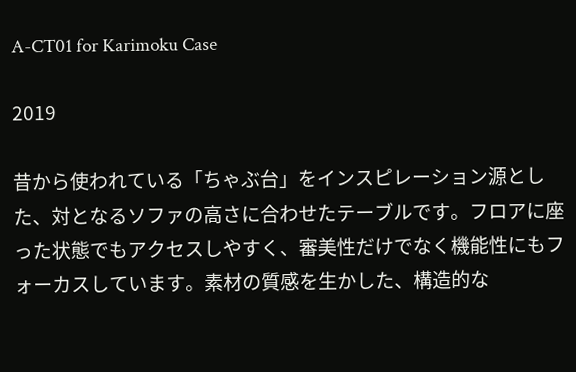A-CT01 for Karimoku Case

2019

昔から使われている「ちゃぶ台」をインスピレーション源とした、対となるソファの高さに合わせたテーブルです。フロアに座った状態でもアクセスしやすく、審美性だけでなく機能性にもフォーカスしています。素材の質感を生かした、構造的な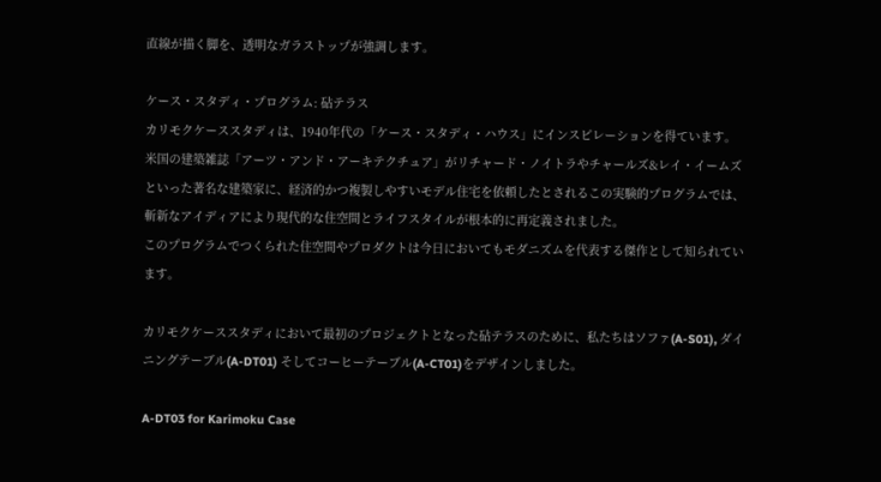直線が描く脚を、透明なガラストップが強調します。

ケース・スタディ・プログラム: 砧テラス
カリモクケーススタディは、1940年代の「ケース・スタディ・ハウス」にインスピレーションを得ています。
米国の建築雑誌「アーツ・アンド・アーキテクチュア」がリチャード・ノイトラやチャールズ&レイ・イームズといった著名な建築家に、経済的かつ複製しやすいモデル住宅を依頼したとされるこの実験的プログラムでは、斬新なアイディアにより現代的な住空間とライフスタイルが根本的に再定義されました。
このプログラムでつくられた住空間やプロダクトは今日においてもモダニズムを代表する傑作として知られています。

カリモクケーススタディにおいて最初のプロジェクトとなった砧テラスのために、私たちはソファ(A-S01), ダイニングテーブル(A-DT01) そしてコーヒーテーブル(A-CT01)をデザインしました。

A-DT03 for Karimoku Case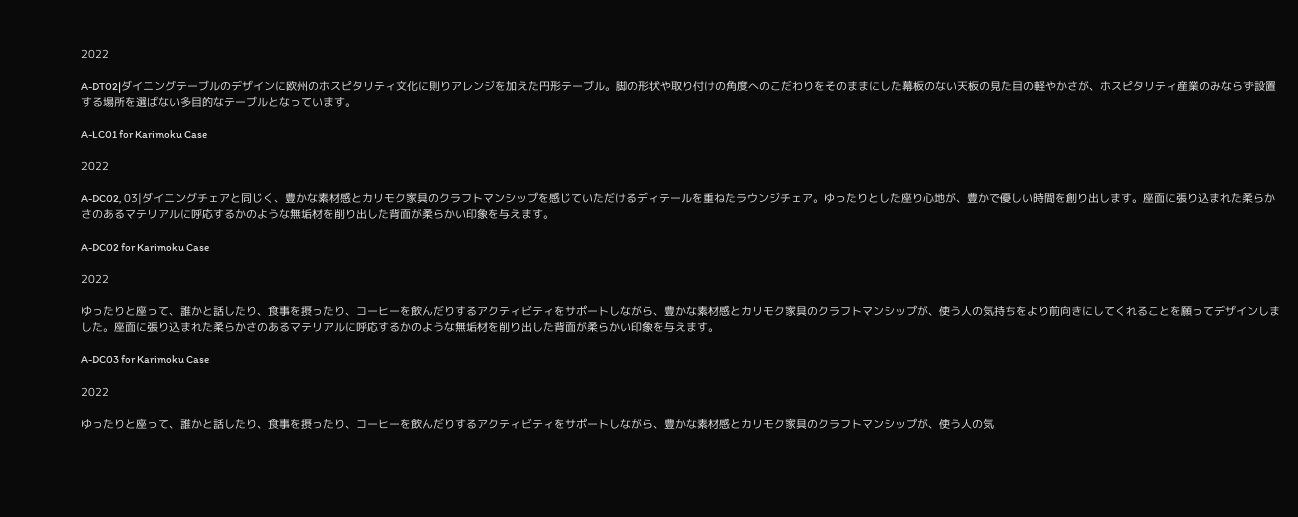2022

A-DT02|ダイニングテーブルのデザインに欧州のホスピタリティ文化に則りアレンジを加えた円形テーブル。脚の形状や取り付けの角度へのこだわりをそのままにした幕板のない天板の見た目の軽やかさが、ホスピタリティ産業のみならず設置する場所を選ばない多目的なテーブルとなっています。

A-LC01 for Karimoku Case

2022

A-DC02, 03|ダイニングチェアと同じく、豊かな素材感とカリモク家具のクラフトマンシップを感じていただけるディテールを重ねたラウンジチェア。ゆったりとした座り心地が、豊かで優しい時間を創り出します。座面に張り込まれた柔らかさのあるマテリアルに呼応するかのような無垢材を削り出した背面が柔らかい印象を与えます。

A-DC02 for Karimoku Case

2022

ゆったりと座って、誰かと話したり、食事を摂ったり、コーヒーを飲んだりするアクティビティをサポートしながら、豊かな素材感とカリモク家具のクラフトマンシップが、使う人の気持ちをより前向きにしてくれることを願ってデザインしました。座面に張り込まれた柔らかさのあるマテリアルに呼応するかのような無垢材を削り出した背面が柔らかい印象を与えます。

A-DC03 for Karimoku Case

2022

ゆったりと座って、誰かと話したり、食事を摂ったり、コーヒーを飲んだりするアクティビティをサポートしながら、豊かな素材感とカリモク家具のクラフトマンシップが、使う人の気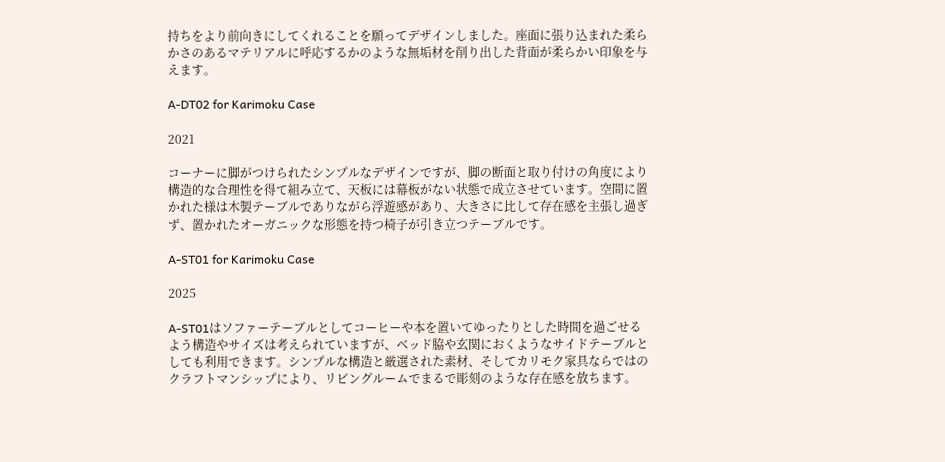持ちをより前向きにしてくれることを願ってデザインしました。座面に張り込まれた柔らかさのあるマテリアルに呼応するかのような無垢材を削り出した背面が柔らかい印象を与えます。

A-DT02 for Karimoku Case

2021

コーナーに脚がつけられたシンプルなデザインですが、脚の断面と取り付けの角度により構造的な合理性を得て組み立て、天板には幕板がない状態で成立させています。空間に置かれた様は木製テーブルでありながら浮遊感があり、大きさに比して存在感を主張し過ぎず、置かれたオーガニックな形態を持つ椅子が引き立つテーブルです。

A-ST01 for Karimoku Case

2025

A-ST01はソファーテーブルとしてコーヒーや本を置いてゆったりとした時間を過ごせるよう構造やサイズは考えられていますが、ベッド脇や玄関におくようなサイドテーブルとしても利用できます。シンプルな構造と厳選された素材、そしてカリモク家具ならではのクラフトマンシップにより、リビングルームでまるで彫刻のような存在感を放ちます。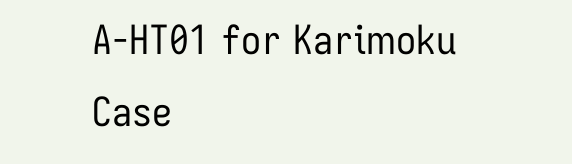A-HT01 for Karimoku Case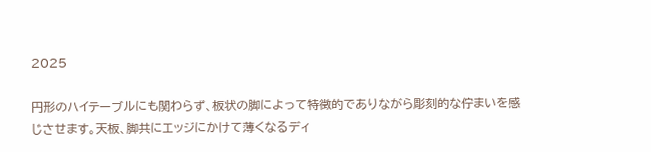2025

円形のハイテーブルにも関わらず、板状の脚によって特徴的でありながら彫刻的な佇まいを感じさせます。天板、脚共にエッジにかけて薄くなるディ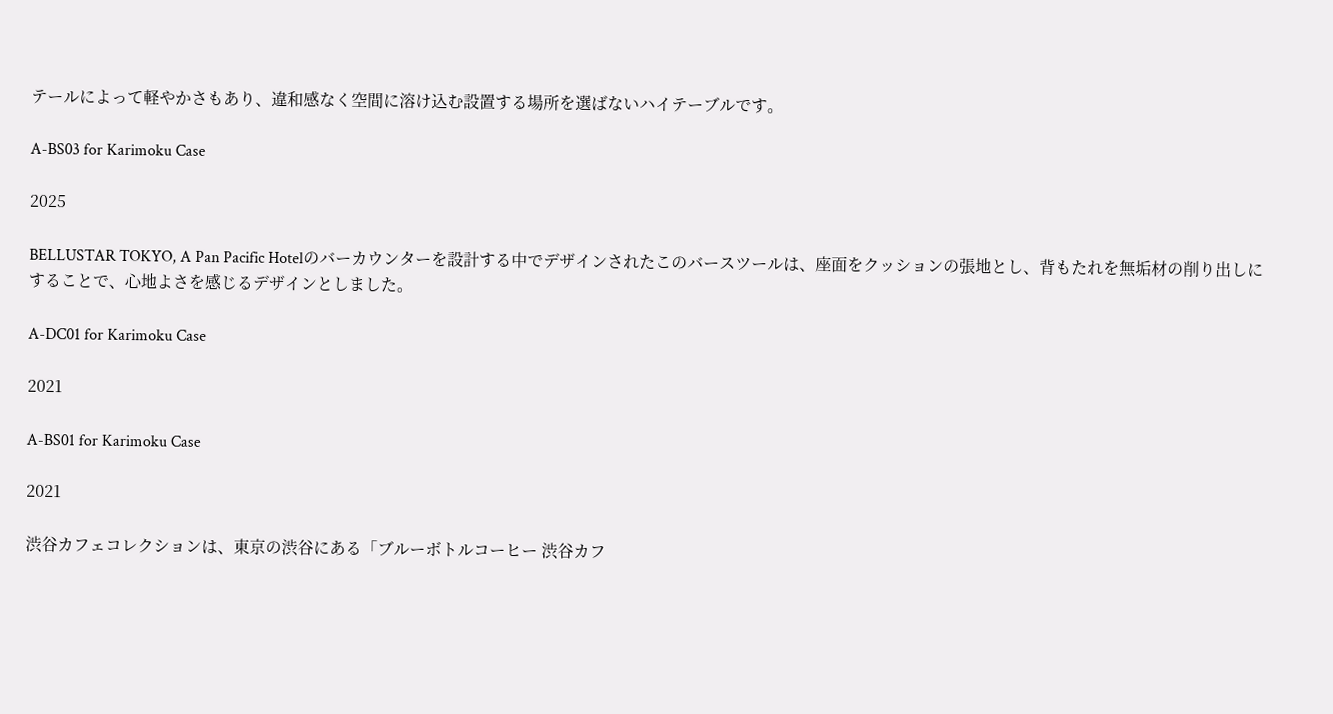テールによって軽やかさもあり、違和感なく空間に溶け込む設置する場所を選ばないハイテーブルです。

A-BS03 for Karimoku Case

2025

BELLUSTAR TOKYO, A Pan Pacific Hotelのバーカウンターを設計する中でデザインされたこのバースツールは、座面をクッションの張地とし、背もたれを無垢材の削り出しにすることで、心地よさを感じるデザインとしました。

A-DC01 for Karimoku Case

2021

A-BS01 for Karimoku Case

2021

渋谷カフェコレクションは、東京の渋谷にある「ブルーボトルコーヒー 渋谷カフ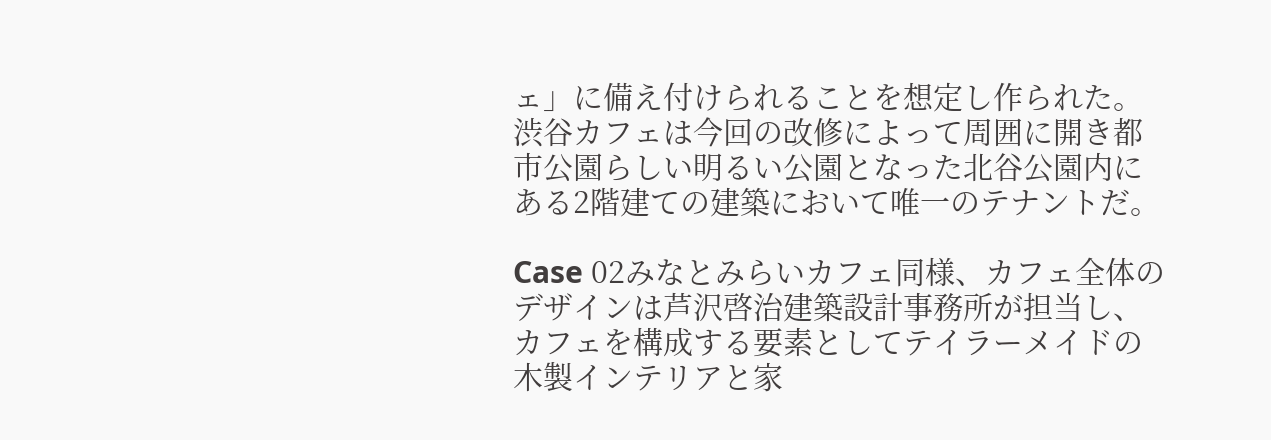ェ」に備え付けられることを想定し作られた。渋谷カフェは今回の改修によって周囲に開き都市公園らしい明るい公園となった北谷公園内にある2階建ての建築において唯一のテナントだ。

Case 02みなとみらいカフェ同様、カフェ全体のデザインは芦沢啓治建築設計事務所が担当し、カフェを構成する要素としてテイラーメイドの木製インテリアと家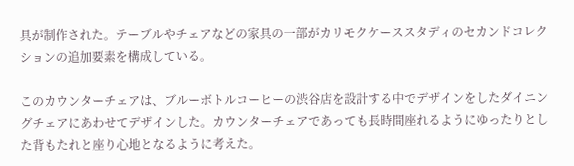具が制作された。テーブルやチェアなどの家具の一部がカリモクケーススタディのセカンドコレクションの追加要素を構成している。

このカウンターチェアは、ブルーボトルコーヒーの渋谷店を設計する中でデザインをしたダイニングチェアにあわせてデザインした。カウンターチェアであっても長時間座れるようにゆったりとした背もたれと座り心地となるように考えた。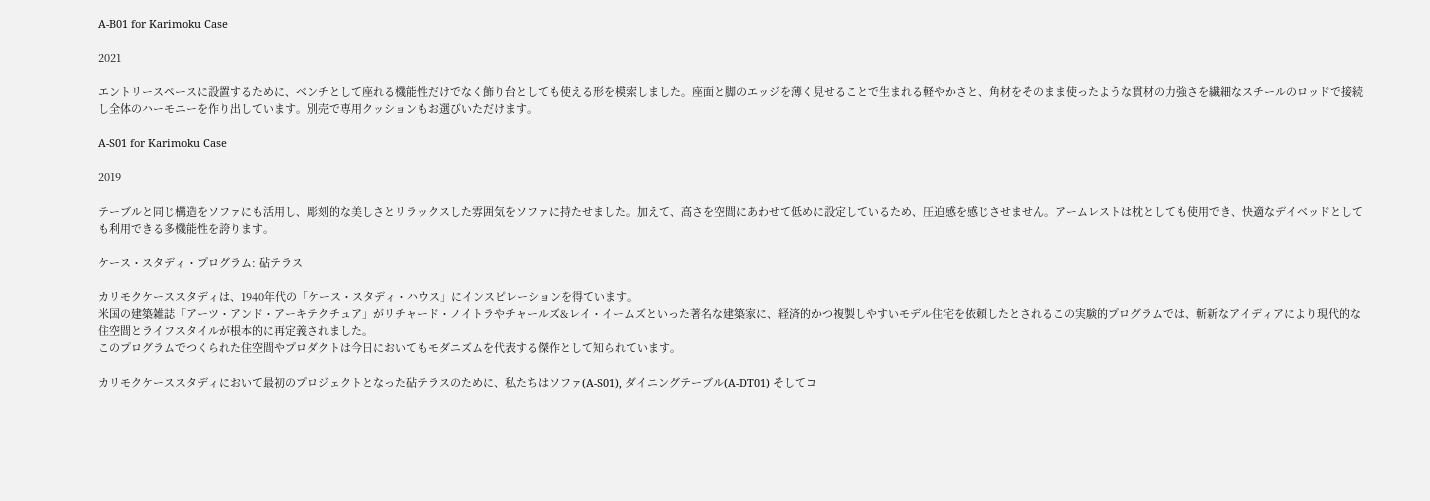A-B01 for Karimoku Case

2021

エントリースペースに設置するために、ベンチとして座れる機能性だけでなく飾り台としても使える形を模索しました。座面と脚のエッジを薄く見せることで生まれる軽やかさと、角材をそのまま使ったような貫材の力強さを繊細なスチールのロッドで接続し全体のハーモニーを作り出しています。別売で専用クッションもお選びいただけます。

A-S01 for Karimoku Case

2019

テーブルと同じ構造をソファにも活用し、彫刻的な美しさとリラックスした雰囲気をソファに持たせました。加えて、高さを空間にあわせて低めに設定しているため、圧迫感を感じさせません。アームレストは枕としても使用でき、快適なデイベッドとしても利用できる多機能性を誇ります。

ケース・スタディ・プログラム: 砧テラス

カリモクケーススタディは、1940年代の「ケース・スタディ・ハウス」にインスピレーションを得ています。
米国の建築雑誌「アーツ・アンド・アーキテクチュア」がリチャード・ノイトラやチャールズ&レイ・イームズといった著名な建築家に、経済的かつ複製しやすいモデル住宅を依頼したとされるこの実験的プログラムでは、斬新なアイディアにより現代的な住空間とライフスタイルが根本的に再定義されました。
このプログラムでつくられた住空間やプロダクトは今日においてもモダニズムを代表する傑作として知られています。

カリモクケーススタディにおいて最初のプロジェクトとなった砧テラスのために、私たちはソファ(A-S01), ダイニングテーブル(A-DT01) そしてコ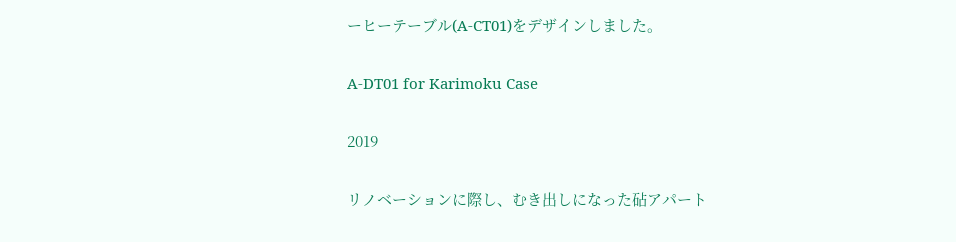ーヒーテーブル(A-CT01)をデザインしました。

A-DT01 for Karimoku Case

2019

リノベーションに際し、むき出しになった砧アパート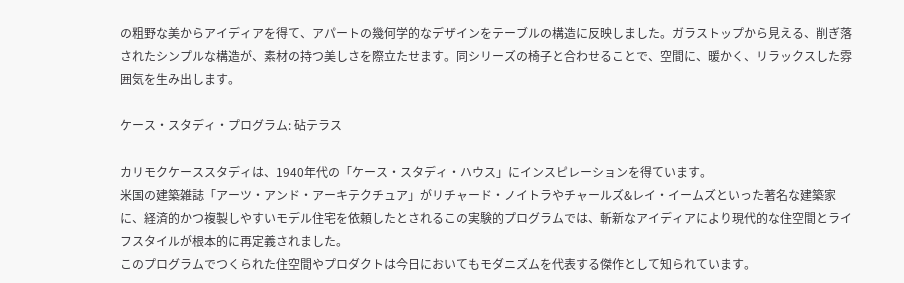の粗野な美からアイディアを得て、アパートの幾何学的なデザインをテーブルの構造に反映しました。ガラストップから見える、削ぎ落されたシンプルな構造が、素材の持つ美しさを際立たせます。同シリーズの椅子と合わせることで、空間に、暖かく、リラックスした雰囲気を生み出します。

ケース・スタディ・プログラム: 砧テラス

カリモクケーススタディは、1940年代の「ケース・スタディ・ハウス」にインスピレーションを得ています。
米国の建築雑誌「アーツ・アンド・アーキテクチュア」がリチャード・ノイトラやチャールズ&レイ・イームズといった著名な建築家に、経済的かつ複製しやすいモデル住宅を依頼したとされるこの実験的プログラムでは、斬新なアイディアにより現代的な住空間とライフスタイルが根本的に再定義されました。
このプログラムでつくられた住空間やプロダクトは今日においてもモダニズムを代表する傑作として知られています。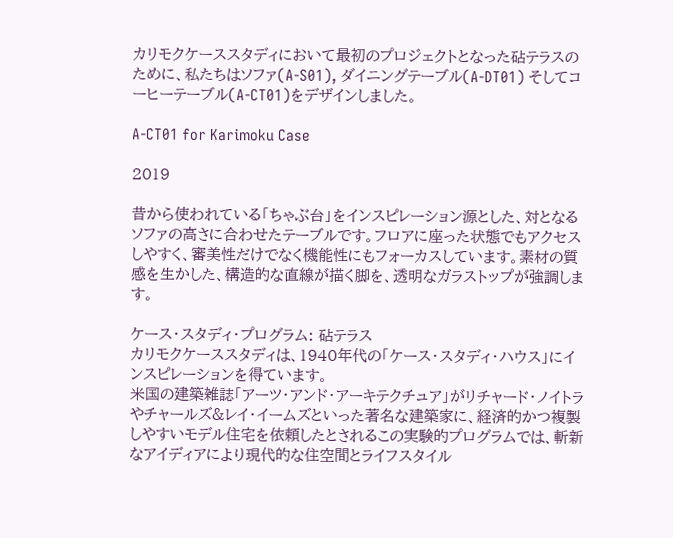カリモクケーススタディにおいて最初のプロジェクトとなった砧テラスのために、私たちはソファ(A-S01), ダイニングテーブル(A-DT01) そしてコーヒーテーブル(A-CT01)をデザインしました。

A-CT01 for Karimoku Case

2019

昔から使われている「ちゃぶ台」をインスピレーション源とした、対となるソファの高さに合わせたテーブルです。フロアに座った状態でもアクセスしやすく、審美性だけでなく機能性にもフォーカスしています。素材の質感を生かした、構造的な直線が描く脚を、透明なガラストップが強調します。

ケース・スタディ・プログラム: 砧テラス
カリモクケーススタディは、1940年代の「ケース・スタディ・ハウス」にインスピレーションを得ています。
米国の建築雑誌「アーツ・アンド・アーキテクチュア」がリチャード・ノイトラやチャールズ&レイ・イームズといった著名な建築家に、経済的かつ複製しやすいモデル住宅を依頼したとされるこの実験的プログラムでは、斬新なアイディアにより現代的な住空間とライフスタイル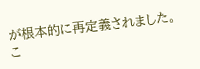が根本的に再定義されました。
こ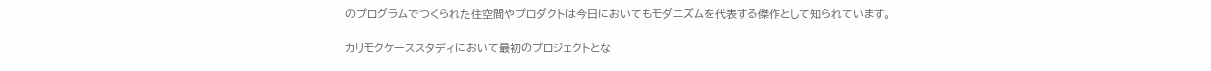のプログラムでつくられた住空間やプロダクトは今日においてもモダニズムを代表する傑作として知られています。

カリモクケーススタディにおいて最初のプロジェクトとな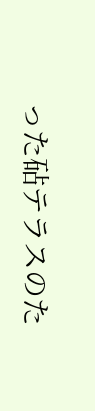った砧テラスのた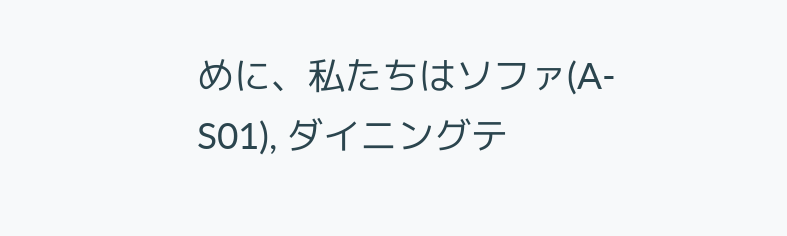めに、私たちはソファ(A-S01), ダイニングテ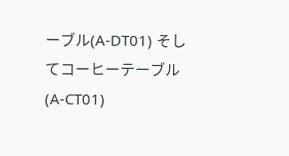ーブル(A-DT01) そしてコーヒーテーブル(A-CT01)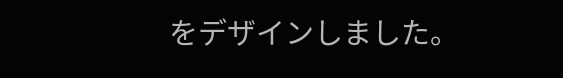をデザインしました。